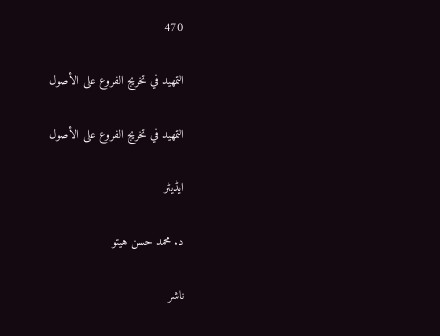470

التمهيد في تخريج الفروع على الأصول

التمهيد في تخريج الفروع على الأصول

ایڈیٹر

د. محمد حسن هيتو

ناشر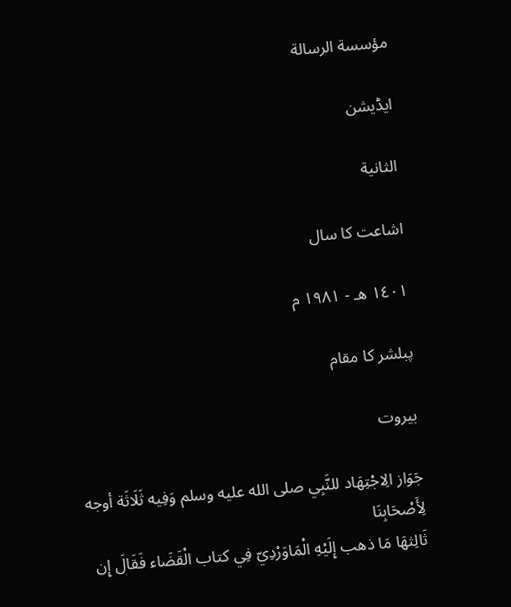مؤسسة الرسالة

ایڈیشن

الثانية

اشاعت کا سال

١٤٠١ هـ - ١٩٨١ م

پبلشر کا مقام

بيروت

جَوَاز الِاجْتِهَاد للنَّبِي صلى الله عليه وسلم وَفِيه ثَلَاثَة أوجه لِأَصْحَابِنَا
ثَالِثهَا مَا ذهب إِلَيْهِ الْمَاوَرْدِيّ فِي كتاب الْقَضَاء فَقَالَ إِن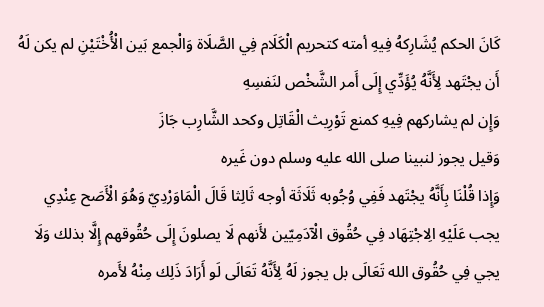كَانَ الحكم يُشَارِكهُ فِيهِ أمته كتحريم الْكَلَام فِي الصَّلَاة وَالْجمع بَين الْأُخْتَيْنِ لم يكن لَهُ أَن يجْتَهد لِأَنَّهُ يُؤَدِّي إِلَى أَمر الشَّخْص لنَفسِهِ
وَإِن لم يشاركهم فِيهِ كمنع تَوْرِيث الْقَاتِل وكحد الشَّارِب جَازَ
وَقيل يجوز لنبينا صلى الله عليه وسلم دون غَيره
وَإِذا قُلْنَا بِأَنَّهُ يجْتَهد فَفِي وُجُوبه ثَلَاثَة أوجه ثَالِثا قَالَ الْمَاوَرْدِيّ وَهُوَ الْأَصَح عِنْدِي يجب عَلَيْهِ الِاجْتِهَاد فِي حُقُوق الْآدَمِيّين لأَنهم لَا يصلونَ إِلَى حُقُوقهم إِلَّا بذلك وَلَا يجي فِي حُقُوق الله تَعَالَى بل يجوز لَهُ لِأَنَّهُ تَعَالَى لَو أَرَادَ ذَلِك مِنْهُ لأَمره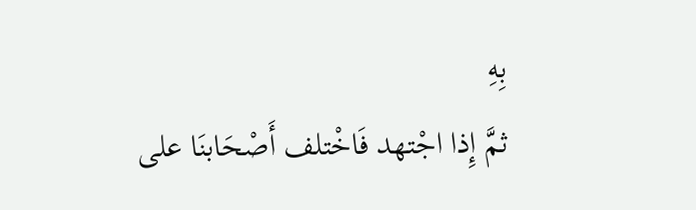بِهِ
ثمَّ إِذا اجْتهد فَاخْتلف أَصْحَابنَا على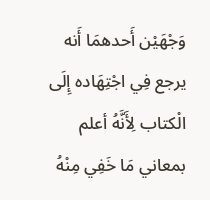وَجْهَيْن أَحدهمَا أَنه يرجع فِي اجْتِهَاده إِلَى الْكتاب لِأَنَّهُ أعلم بمعاني مَا خَفِي مِنْهُ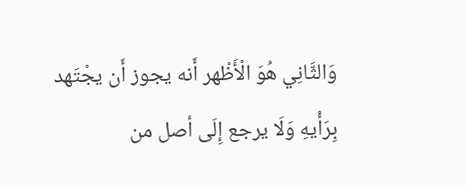وَالثَّانِي هُوَ الْأَظْهر أَنه يجوز أَن يجْتَهد بِرَأْيهِ وَلَا يرجع إِلَى أصل من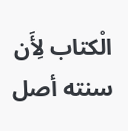الْكتاب لِأَن سنته أصل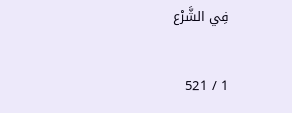فِي الشَّرْع

1 / 521